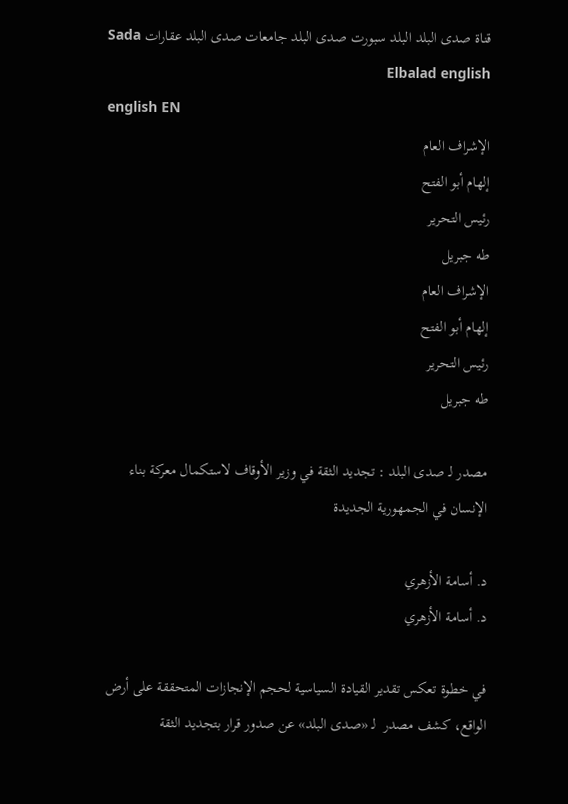قناة صدى البلد البلد سبورت صدى البلد جامعات صدى البلد عقارات Sada Elbalad english
english EN
الإشراف العام
إلهام أبو الفتح
رئيس التحرير
طه جبريل
الإشراف العام
إلهام أبو الفتح
رئيس التحرير
طه جبريل

مصدر لـ صدى البلد : تجديد الثقة في وزير الأوقاف لاستكمال معركة بناء الإنسان في الجمهورية الجديدة

د. أسامة الأزهري
د. أسامة الأزهري

في خطوة تعكس تقدير القيادة السياسية لحجم الإنجازات المتحققة على أرض الواقع، كشف مصدر  لـ «صدى البلد» عن صدور قرار بتجديد الثقة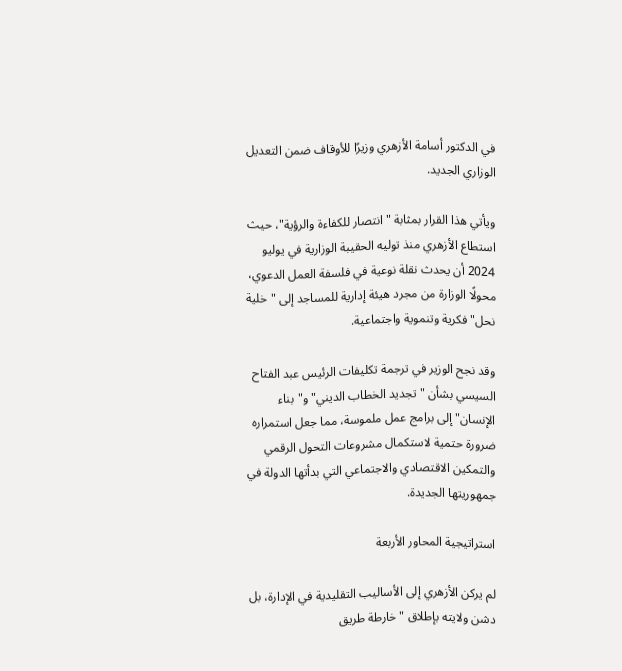في الدكتور أسامة الأزهري وزيرًا للأوقاف ضمن التعديل الوزاري الجديد.

ويأتي هذا القرار بمثابة "انتصار للكفاءة والرؤية"، حيث استطاع الأزهري منذ توليه الحقيبة الوزارية في يوليو 2024 أن يحدث نقلة نوعية في فلسفة العمل الدعوي، محولًا الوزارة من مجرد هيئة إدارية للمساجد إلى "خلية نحل" فكرية وتنموية واجتماعية.

وقد نجح الوزير في ترجمة تكليفات الرئيس عبد الفتاح السيسي بشأن "تجديد الخطاب الديني" و"بناء الإنسان" إلى برامج عمل ملموسة، مما جعل استمراره ضرورة حتمية لاستكمال مشروعات التحول الرقمي والتمكين الاقتصادي والاجتماعي التي بدأتها الدولة في جمهوريتها الجديدة.

استراتيجية المحاور الأربعة

لم يركن الأزهري إلى الأساليب التقليدية في الإدارة، بل دشن ولايته بإطلاق "خارطة طريق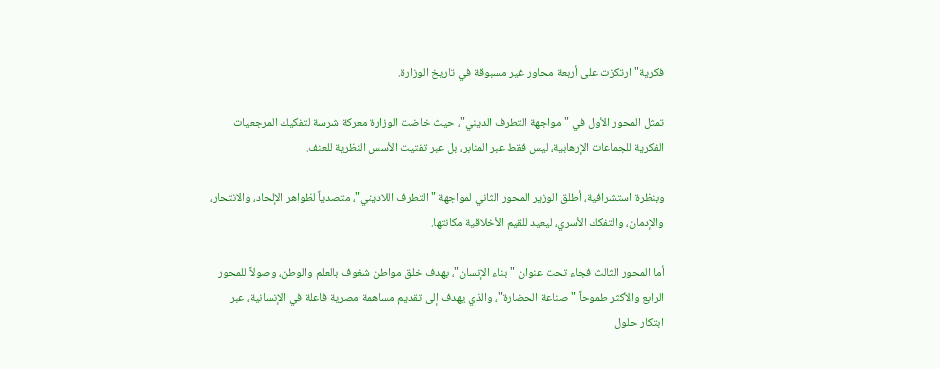فكرية" ارتكزت على أربعة محاور غير مسبوقة في تاريخ الوزارة.

تمثل المحور الأول في "مواجهة التطرف الديني"، حيث خاضت الوزارة معركة شرسة لتفكيك المرجعيات الفكرية للجماعات الإرهابية، ليس فقط عبر المنابر، بل عبر تفتيت الأسس النظرية للعنف.

وبنظرة استشرافية، أطلق الوزير المحور الثاني لمواجهة "التطرف اللاديني"، متصدياً لظواهر الإلحاد، والانتحار، والإدمان، والتفكك الأسري، ليعيد للقيم الأخلاقية مكانتها.

أما المحور الثالث فجاء تحت عنوان "بناء الإنسان"، بهدف خلق مواطن شغوف بالعلم والوطن، وصولاً للمحور الرابع والأكثر طموحاً "صناعة الحضارة"، والذي يهدف إلى تقديم مساهمة مصرية فاعلة في الإنسانية، عبر ابتكار حلول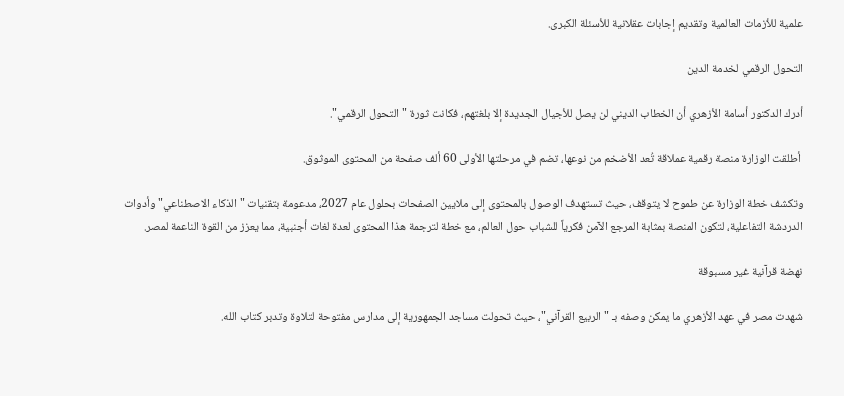علمية للأزمات العالمية وتقديم إجابات عقلانية للأسئلة الكبرى.

التحول الرقمي لخدمة الدين

أدرك الدكتور أسامة الأزهري أن الخطاب الديني لن يصل للأجيال الجديدة إلا بلغتهم، فكانت ثورة "التحول الرقمي".

 أطلقت الوزارة منصة رقمية عملاقة تُعد الأضخم من نوعها، تضم في مرحلتها الأولى 60 ألف صفحة من المحتوى الموثوق.

وتكشف خطة الوزارة عن طموح لا يتوقف، حيث تستهدف الوصول بالمحتوى إلى ملايين الصفحات بحلول عام 2027، مدعومة بتقنيات "الذكاء الاصطناعي" وأدوات الدردشة التفاعلية، لتكون المنصة بمثابة المرجع الآمن فكرياً للشباب حول العالم، مع خطة لترجمة هذا المحتوى لعدة لغات أجنبية، مما يعزز من القوة الناعمة لمصر.

نهضة قرآنية غير مسبوقة

شهدت مصر في عهد الأزهري ما يمكن وصفه بـ "الربيع القرآني"، حيث تحولت مساجد الجمهورية إلى مدارس مفتوحة لتلاوة وتدبر كتاب الله.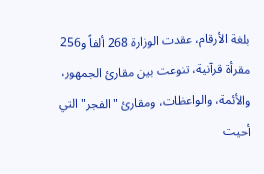بلغة الأرقام، عقدت الوزارة 268 ألفاً و256 مقرأة قرآنية، تنوعت بين مقارئ الجمهور، والأئمة، والواعظات، ومقارئ "الفجر" التي أحيت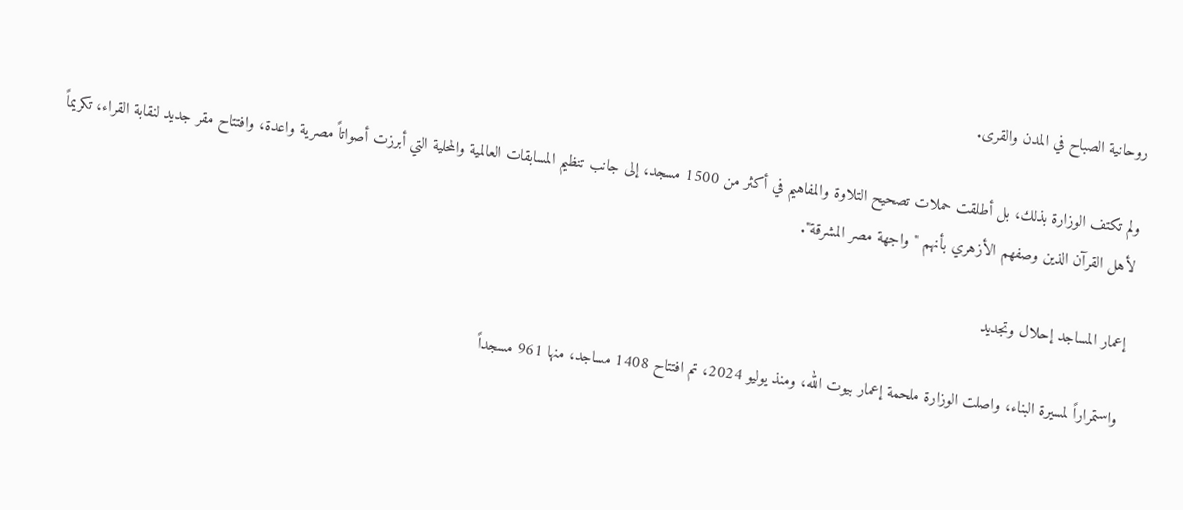روحانية الصباح في المدن والقرى.

ولم تكتف الوزارة بذلك، بل أطلقت حملات تصحيح التلاوة والمفاهيم في أكثر من 1500 مسجد، إلى جانب تنظيم المسابقات العالمية والمحلية التي أبرزت أصواتاً مصرية واعدة، وافتتاح مقر جديد لنقابة القراء، تكريماً لأهل القرآن الذين وصفهم الأزهري بأنهم "واجهة مصر المشرقة".

إعمار المساجد إحلال وتجديد

واستمراراً لمسيرة البناء، واصلت الوزارة ملحمة إعمار بيوت الله، ومنذ يوليو 2024، تم افتتاح 1408 مساجد، منها 961 مسجداً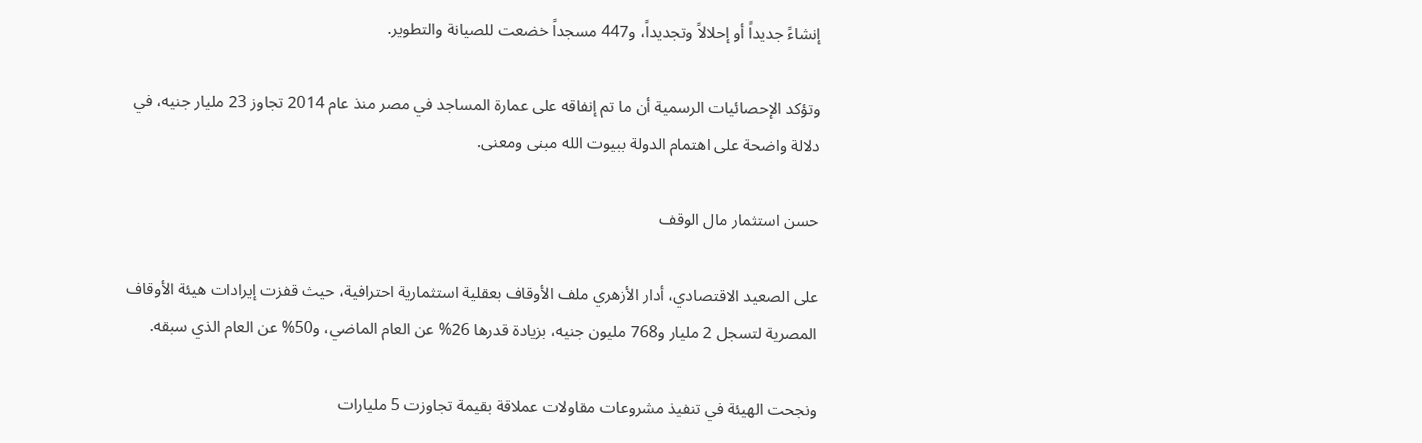إنشاءً جديداً أو إحلالاً وتجديداً، و447 مسجداً خضعت للصيانة والتطوير.

وتؤكد الإحصائيات الرسمية أن ما تم إنفاقه على عمارة المساجد في مصر منذ عام 2014 تجاوز 23 مليار جنيه، في دلالة واضحة على اهتمام الدولة ببيوت الله مبنى ومعنى.

حسن استثمار مال الوقف

على الصعيد الاقتصادي، أدار الأزهري ملف الأوقاف بعقلية استثمارية احترافية، حيث قفزت إيرادات هيئة الأوقاف المصرية لتسجل 2 مليار و768 مليون جنيه، بزيادة قدرها 26% عن العام الماضي، و50% عن العام الذي سبقه.

ونجحت الهيئة في تنفيذ مشروعات مقاولات عملاقة بقيمة تجاوزت 5 مليارات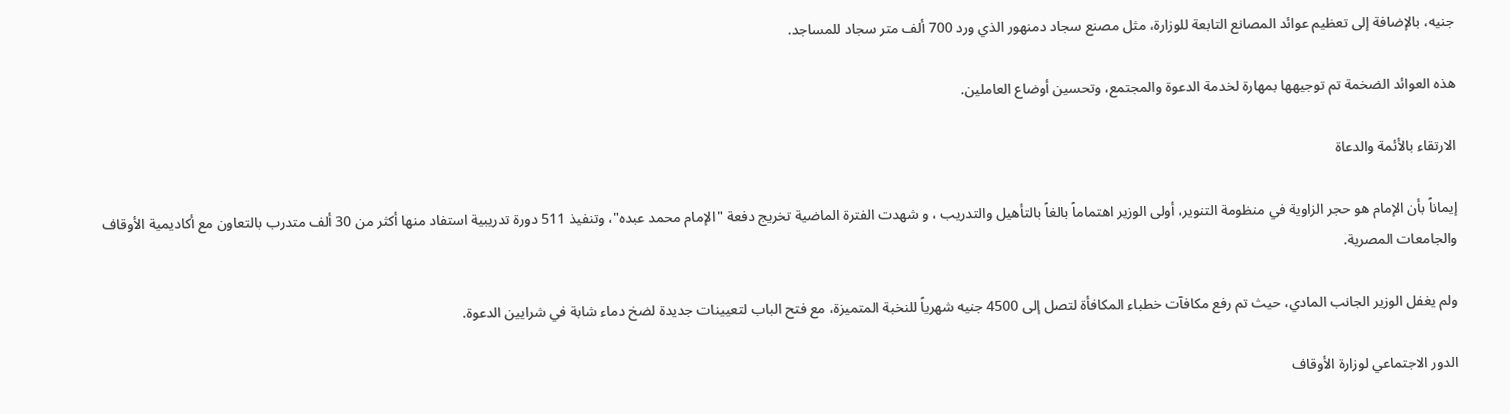جنيه، بالإضافة إلى تعظيم عوائد المصانع التابعة للوزارة، مثل مصنع سجاد دمنهور الذي ورد 700 ألف متر سجاد للمساجد.

هذه العوائد الضخمة تم توجيهها بمهارة لخدمة الدعوة والمجتمع، وتحسين أوضاع العاملين.

الارتقاء بالأئمة والدعاة

إيماناً بأن الإمام هو حجر الزاوية في منظومة التنوير، أولى الوزير اهتماماً بالغاً بالتأهيل والتدريب ، و شهدت الفترة الماضية تخريج دفعة "الإمام محمد عبده"، وتنفيذ 511 دورة تدريبية استفاد منها أكثر من 30 ألف متدرب بالتعاون مع أكاديمية الأوقاف والجامعات المصرية.

ولم يغفل الوزير الجانب المادي، حيث تم رفع مكافآت خطباء المكافأة لتصل إلى 4500 جنيه شهرياً للنخبة المتميزة، مع فتح الباب لتعيينات جديدة لضخ دماء شابة في شرايين الدعوة.

الدور الاجتماعي لوزارة الأوقاف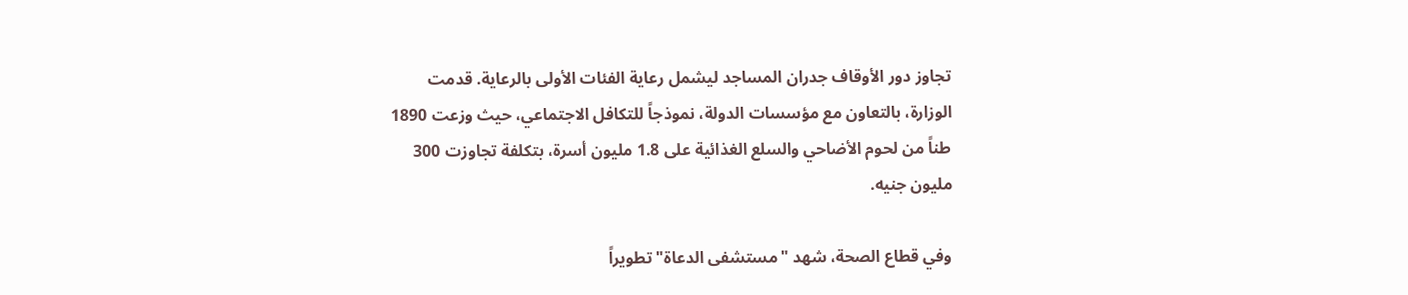تجاوز دور الأوقاف جدران المساجد ليشمل رعاية الفئات الأولى بالرعاية. قدمت الوزارة، بالتعاون مع مؤسسات الدولة، نموذجاً للتكافل الاجتماعي، حيث وزعت 1890 طناً من لحوم الأضاحي والسلع الغذائية على 1.8 مليون أسرة، بتكلفة تجاوزت 300 مليون جنيه.

وفي قطاع الصحة، شهد "مستشفى الدعاة" تطويراً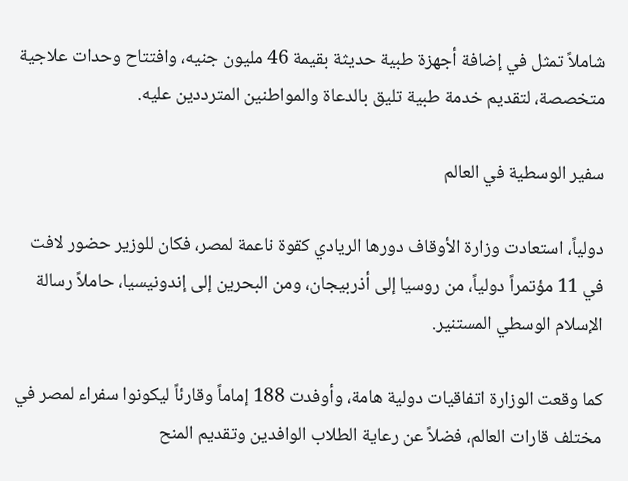شاملاً تمثل في إضافة أجهزة طبية حديثة بقيمة 46 مليون جنيه، وافتتاح وحدات علاجية متخصصة، لتقديم خدمة طبية تليق بالدعاة والمواطنين المترددين عليه.

سفير الوسطية في العالم

دولياً، استعادت وزارة الأوقاف دورها الريادي كقوة ناعمة لمصر، فكان للوزير حضور لافت في 11 مؤتمراً دولياً، من روسيا إلى أذربيجان، ومن البحرين إلى إندونيسيا، حاملاً رسالة الإسلام الوسطي المستنير.

كما وقعت الوزارة اتفاقيات دولية هامة، وأوفدت 188 إماماً وقارئاً ليكونوا سفراء لمصر في مختلف قارات العالم، فضلاً عن رعاية الطلاب الوافدين وتقديم المنح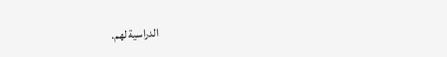الدراسية لهم.